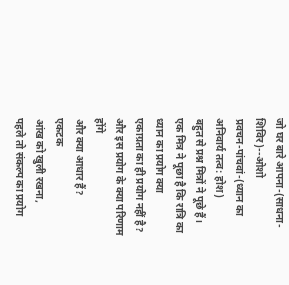जो घर बारे आपना-(साधना-शिविर)--ओशो
प्रवचन-पांचवां-(ध्यान का अनिवार्य तत्व: होश)
बहुत से प्रश्न मित्रों ने पूछे हैं।
एक मित्र ने पूछा है कि रात्रि का ध्यान का प्रयोग क्या
एकाग्रता का ही प्रयोग नहीं है? और इस प्रयोग के क्या परिणाम होंगे
और क्या आधार हैं?
एकटक
आंख को खुली रखना,
पहले तो संकल्प का प्रयोग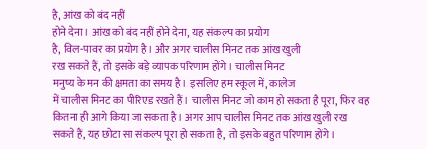है, आंख को बंद नहीं
होने देना। आंख को बंद नहीं होने देना, यह संकल्प का प्रयोग
है, विल-पावर का प्रयोग है। और अगर चालीस मिनट तक आंख खुली
रख सकते हैं, तो इसके बड़े व्यापक परिणाम होंगे। चालीस मिनट
मनुष्य के मन की क्षमता का समय है। इसलिए हम स्कूल में, कालेज
में चालीस मिनट का पीरिएड रखते हैं। चालीस मिनट जो काम हो सकता है पूरा, फिर वह कितना ही आगे किया जा सकता है। अगर आप चालीस मिनट तक आंख खुली रख
सकते हैं, यह छोटा सा संकल्प पूरा हो सकता है, तो इसके बहुत परिणाम होंगे।